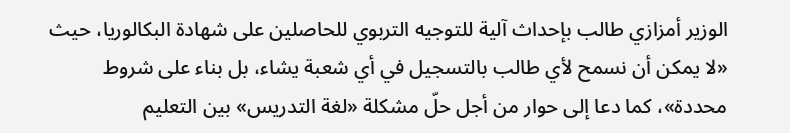الوزير أمزازي طالب بإحداث آلية للتوجيه التربوي للحاصلين على شهادة البكالوريا، حيث «لا يمكن أن نسمح لأي طالب بالتسجيل في أي شعبة يشاء، بل بناء على شروط محددة»، كما دعا إلى حوار من أجل حلّ مشكلة «لغة التدريس» بين التعليم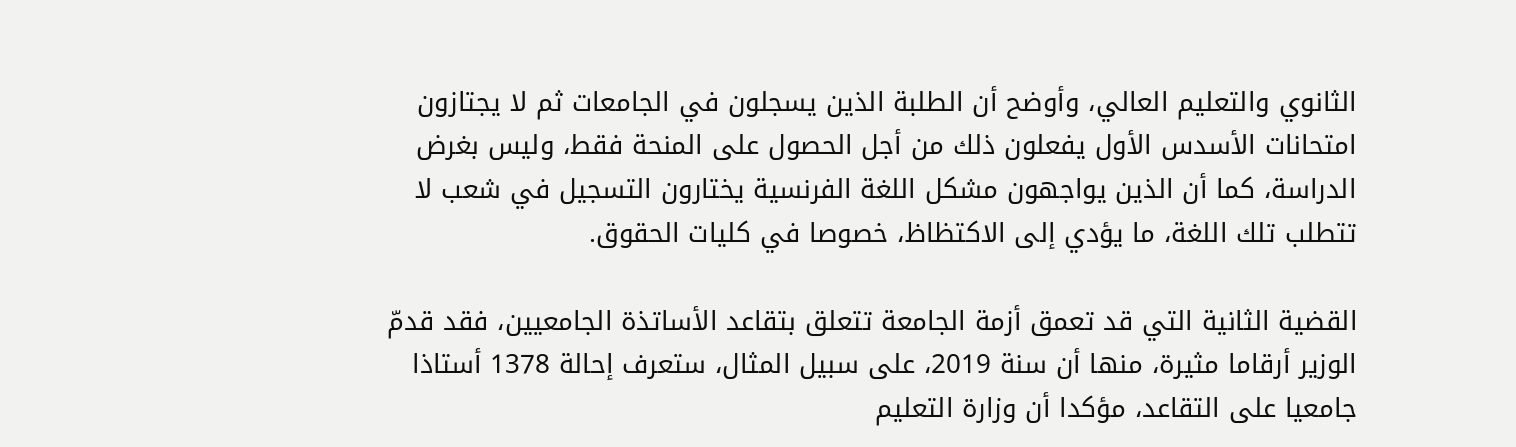الثانوي والتعليم العالي، وأوضح أن الطلبة الذين يسجلون في الجامعات ثم لا يجتازون امتحانات الأسدس الأول يفعلون ذلك من أجل الحصول على المنحة فقط، وليس بغرض الدراسة، كما أن الذين يواجهون مشكل اللغة الفرنسية يختارون التسجيل في شعب لا تتطلب تلك اللغة، ما يؤدي إلى الاكتظاظ، خصوصا في كليات الحقوق.

القضية الثانية التي قد تعمق أزمة الجامعة تتعلق بتقاعد الأساتذة الجامعيين، فقد قدمّ الوزير أرقاما مثيرة، منها أن سنة 2019، على سبيل المثال، ستعرف إحالة 1378 أستاذا جامعيا على التقاعد، مؤكدا أن وزارة التعليم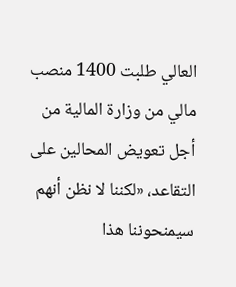العالي طلبت 1400 منصب مالي من وزارة المالية من أجل تعويض المحالين على التقاعد، «لكننا لا نظن أنهم سيمنحوننا هذا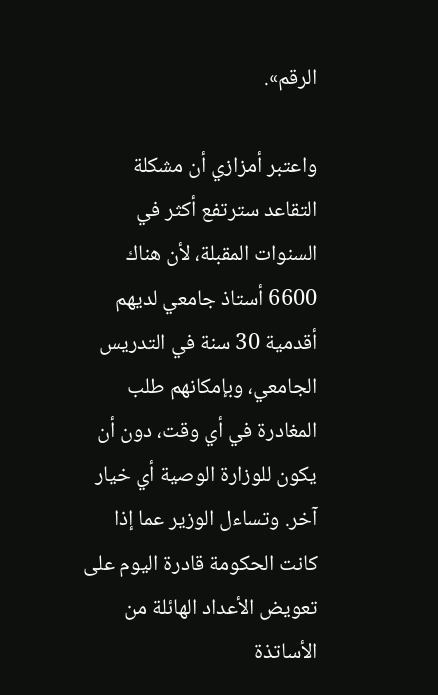الرقم».

واعتبر أمزازي أن مشكلة التقاعد سترتفع أكثر في السنوات المقبلة، لأن هناك 6600 أستاذ جامعي لديهم أقدمية 30 سنة في التدريس الجامعي، وبإمكانهم طلب المغادرة في أي وقت، دون أن يكون للوزارة الوصية أي خيار آخر. وتساءل الوزير عما إذا كانت الحكومة قادرة اليوم على تعويض الأعداد الهائلة من الأساتذة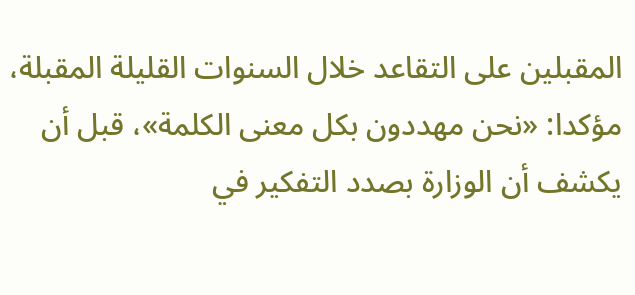المقبلين على التقاعد خلال السنوات القليلة المقبلة، مؤكدا: «نحن مهددون بكل معنى الكلمة»، قبل أن يكشف أن الوزارة بصدد التفكير في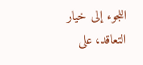اللجوء إلى خيار التعاقد، على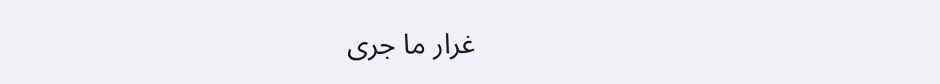غرار ما جرى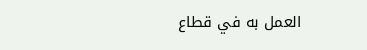العمل به في قطاع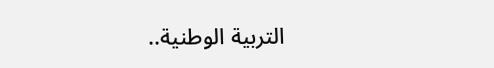التربية الوطنية..